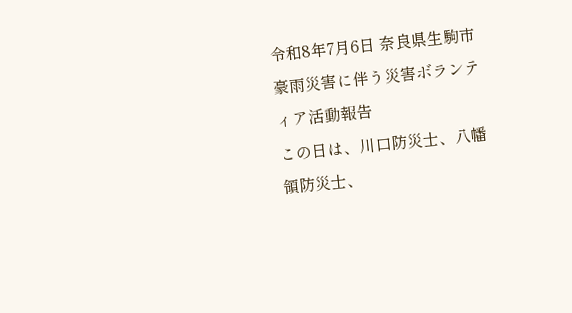令和8年7月6日 奈良県生駒市豪雨災害に伴う災害ボランティア活動報告
この日は、川口防災士、八幡領防災士、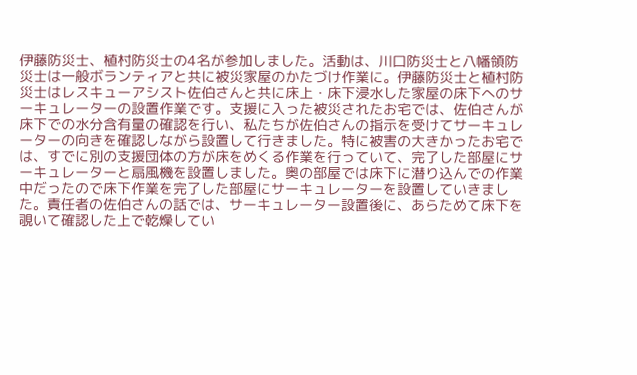伊藤防災士、植村防災士の4名が参加しました。活動は、川口防災士と八幡領防災士は一般ボランティアと共に被災家屋のかたづけ作業に。伊藤防災士と植村防災士はレスキューアシスト佐伯さんと共に床上・床下浸水した家屋の床下へのサーキュレーターの設置作業です。支援に入った被災されたお宅では、佐伯さんが床下での水分含有量の確認を行い、私たちが佐伯さんの指示を受けてサーキュレーターの向きを確認しながら設置して行きました。特に被害の大きかったお宅では、すでに別の支援団体の方が床をめくる作業を行っていて、完了した部屋にサーキュレーターと扇風機を設置しました。奥の部屋では床下に潜り込んでの作業中だったので床下作業を完了した部屋にサーキュレーターを設置していきました。責任者の佐伯さんの話では、サーキュレーター設置後に、あらためて床下を覗いて確認した上で乾燥してい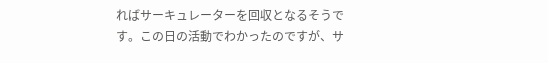ればサーキュレーターを回収となるそうです。この日の活動でわかったのですが、サ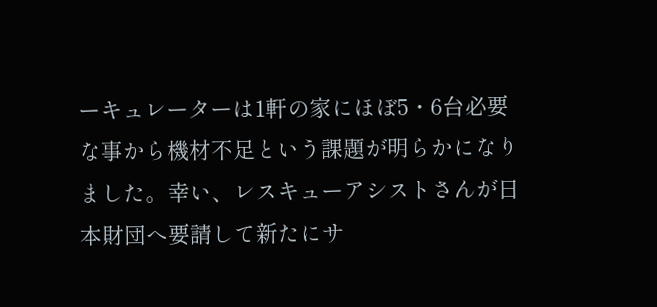ーキュレーターは1軒の家にほぼ5・6台必要な事から機材不足という課題が明らかになりました。幸い、レスキューアシストさんが日本財団へ要請して新たにサ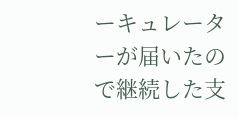ーキュレーターが届いたので継続した支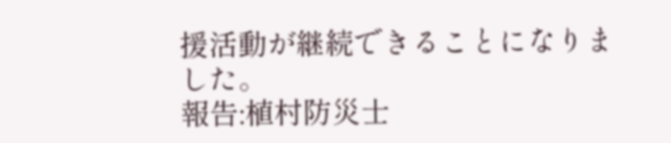援活動が継続できることになりました。
報告:植村防災士